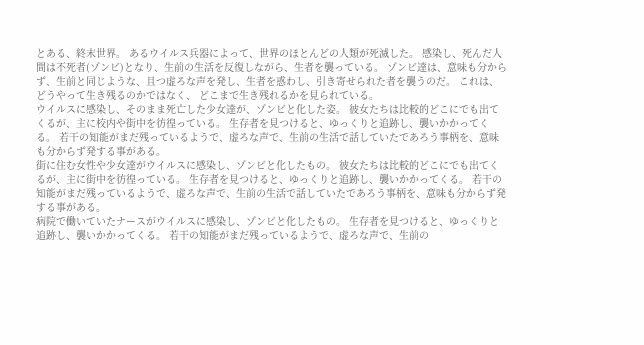とある、終末世界。 あるウイルス兵器によって、世界のほとんどの人類が死滅した。 感染し、死んだ人間は不死者(ゾンビ)となり、生前の生活を反復しながら、生者を襲っている。 ゾンビ達は、意味も分からず、生前と同じような、且つ虚ろな声を発し、生者を惑わし、引き寄せられた者を襲うのだ。 これは、どうやって生き残るのかではなく、 どこまで生き残れるかを見られている。
ウイルスに感染し、そのまま死亡した少女達が、ゾンビと化した姿。 彼女たちは比較的どこにでも出てくるが、主に校内や街中を彷徨っている。 生存者を見つけると、ゆっくりと追跡し、襲いかかってくる。 若干の知能がまだ残っているようで、虚ろな声で、生前の生活で話していたであろう事柄を、意味も分からず発する事がある。
街に住む女性や少女達がウイルスに感染し、ゾンビと化したもの。 彼女たちは比較的どこにでも出てくるが、主に街中を彷徨っている。 生存者を見つけると、ゆっくりと追跡し、襲いかかってくる。 若干の知能がまだ残っているようで、虚ろな声で、生前の生活で話していたであろう事柄を、意味も分からず発する事がある。
病院で働いていたナースがウイルスに感染し、ゾンビと化したもの。 生存者を見つけると、ゆっくりと追跡し、襲いかかってくる。 若干の知能がまだ残っているようで、虚ろな声で、生前の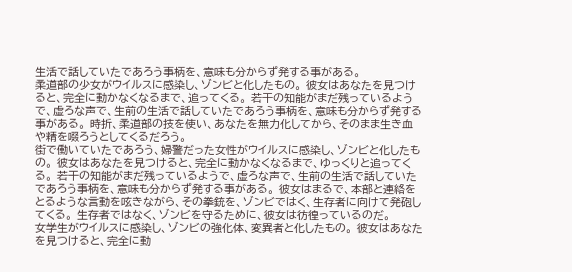生活で話していたであろう事柄を、意味も分からず発する事がある。
柔道部の少女がウイルスに感染し、ゾンビと化したもの。 彼女はあなたを見つけると、完全に動かなくなるまで、追ってくる。 若干の知能がまだ残っているようで、虚ろな声で、生前の生活で話していたであろう事柄を、意味も分からず発する事がある。 時折、柔道部の技を使い、あなたを無力化してから、そのまま生き血や精を啜ろうとしてくるだろう。
街で働いていたであろう、婦警だった女性がウイルスに感染し、ゾンビと化したもの。 彼女はあなたを見つけると、完全に動かなくなるまで、ゆっくりと追ってくる。 若干の知能がまだ残っているようで、虚ろな声で、生前の生活で話していたであろう事柄を、意味も分からず発する事がある。 彼女はまるで、本部と連絡をとるような言動を呟きながら、その拳銃を、ゾンビではく、生存者に向けて発砲してくる。 生存者ではなく、ゾンビを守るために、彼女は彷徨っているのだ。
女学生がウイルスに感染し、ゾンビの強化体、変異者と化したもの。 彼女はあなたを見つけると、完全に動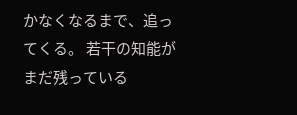かなくなるまで、追ってくる。 若干の知能がまだ残っている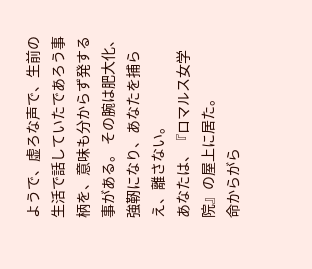ようで、虚ろな声で、生前の生活で話していたであろう事柄を、意味も分からず発する事がある。 その腕は肥大化、強靭になり、あなたを捕らえ、離さない。
あなたは、『ロマルス女学院』の屋上に居た。
命からがら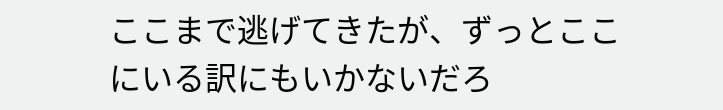ここまで逃げてきたが、ずっとここにいる訳にもいかないだろ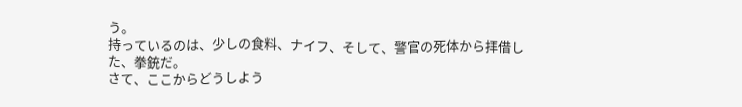う。
持っているのは、少しの食料、ナイフ、そして、警官の死体から拝借した、拳銃だ。
さて、ここからどうしよう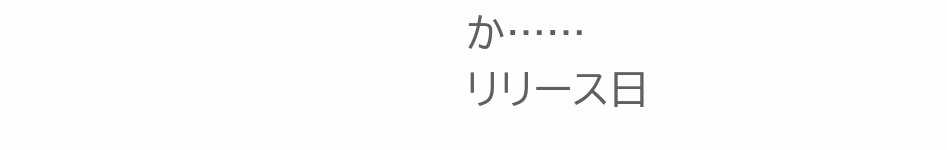か……
リリース日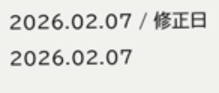2026.02.07 / 修正日 2026.02.07